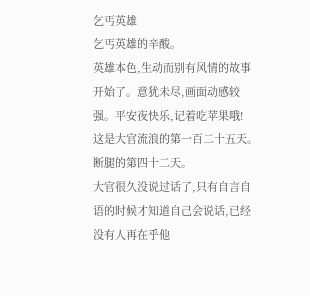乞丐英雄
乞丐英雄的辛酸。
英雄本色,生动而别有风情的故事开始了。意犹未尽,画面动感较强。平安夜快乐,记着吃苹果哦!
这是大官流浪的第一百二十五天。
断腿的第四十二天。
大官很久没说过话了,只有自言自语的时候才知道自己会说话,已经没有人再在乎他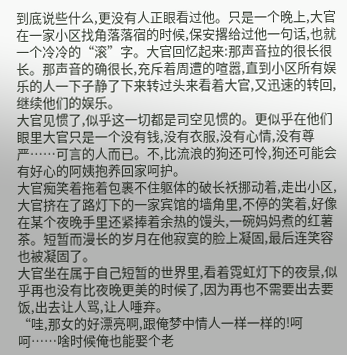到底说些什么,更没有人正眼看过他。只是一个晚上,大官在一家小区找角落落宿的时候,保安撂给过他一句话,也就一个冷冷的“滚”字。大官回忆起来:那声音拉的很长很长。那声音的确很长,充斥着周遭的喧嚣,直到小区所有娱乐的人一下子静了下来转过头来看着大官,又迅速的转回,继续他们的娱乐。
大官见惯了,似乎这一切都是司空见惯的。更似乎在他们眼里大官只是一个没有钱,没有衣服,没有心情,没有尊严……可言的人而已。不,比流浪的狗还可怜,狗还可能会有好心的阿姨抱养回家呵护。
大官痴笑着拖着包裹不住躯体的破长袄挪动着,走出小区,大官挤在了路灯下的一家宾馆的墙角里,不停的笑着,好像在某个夜晚手里还紧捧着余热的馒头,一碗妈妈煮的红薯茶。短暂而漫长的岁月在他寂寞的脸上凝固,最后连笑容也被凝固了。
大官坐在属于自己短暂的世界里,看着霓虹灯下的夜景,似乎再也没有比夜晚更美的时候了,因为再也不需要出去要饭,出去让人骂,让人唾弃。
“哇,那女的好漂亮啊,跟俺梦中情人一样一样的!呵呵……啥时候俺也能娶个老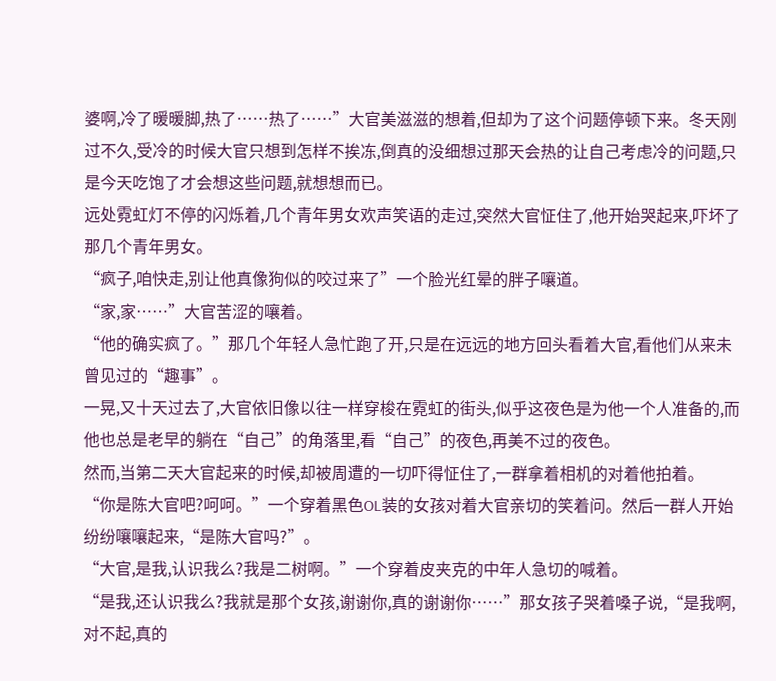婆啊,冷了暖暖脚,热了……热了……”大官美滋滋的想着,但却为了这个问题停顿下来。冬天刚过不久,受冷的时候大官只想到怎样不挨冻,倒真的没细想过那天会热的让自己考虑冷的问题,只是今天吃饱了才会想这些问题,就想想而已。
远处霓虹灯不停的闪烁着,几个青年男女欢声笑语的走过,突然大官怔住了,他开始哭起来,吓坏了那几个青年男女。
“疯子,咱快走,别让他真像狗似的咬过来了”一个脸光红晕的胖子嚷道。
“家,家……”大官苦涩的嚷着。
“他的确实疯了。”那几个年轻人急忙跑了开,只是在远远的地方回头看着大官,看他们从来未曾见过的“趣事”。
一晃,又十天过去了,大官依旧像以往一样穿梭在霓虹的街头,似乎这夜色是为他一个人准备的,而他也总是老早的躺在“自己”的角落里,看“自己”的夜色,再美不过的夜色。
然而,当第二天大官起来的时候,却被周遭的一切吓得怔住了,一群拿着相机的对着他拍着。
“你是陈大官吧?呵呵。”一个穿着黑色OL装的女孩对着大官亲切的笑着问。然后一群人开始纷纷嚷嚷起来,“是陈大官吗?”。
“大官,是我,认识我么?我是二树啊。”一个穿着皮夹克的中年人急切的喊着。
“是我,还认识我么?我就是那个女孩,谢谢你,真的谢谢你……”那女孩子哭着嗓子说,“是我啊,对不起,真的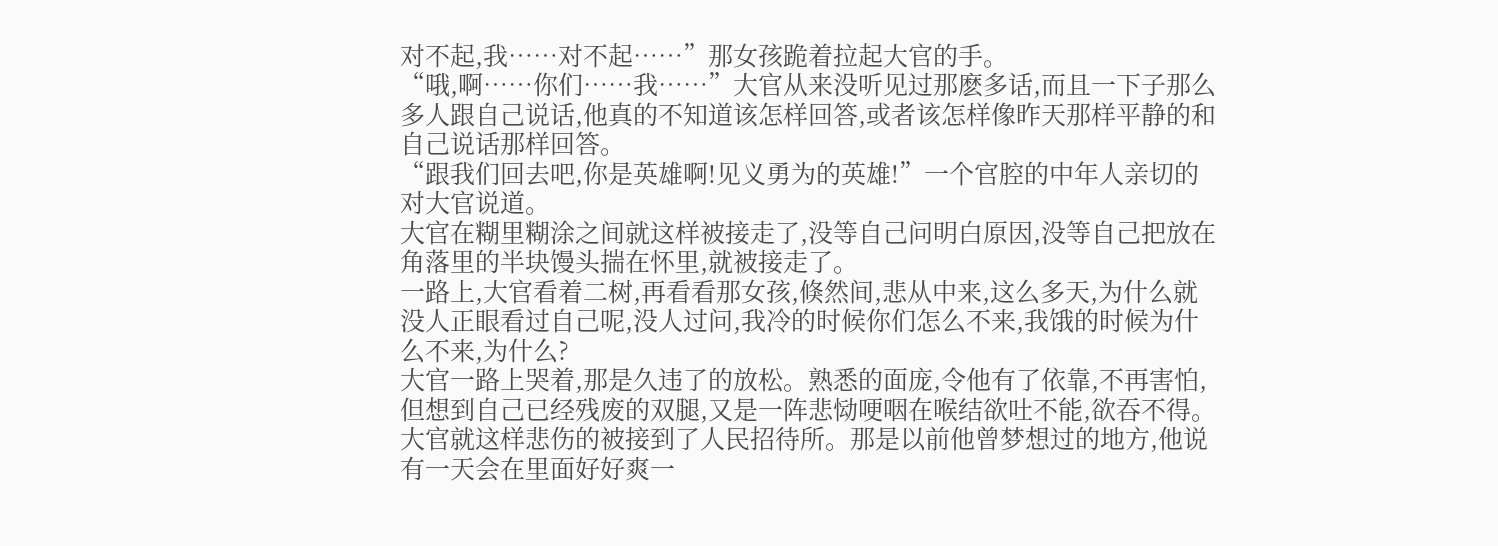对不起,我……对不起……”那女孩跪着拉起大官的手。
“哦,啊……你们……我……”大官从来没听见过那麽多话,而且一下子那么多人跟自己说话,他真的不知道该怎样回答,或者该怎样像昨天那样平静的和自己说话那样回答。
“跟我们回去吧,你是英雄啊!见义勇为的英雄!”一个官腔的中年人亲切的对大官说道。
大官在糊里糊涂之间就这样被接走了,没等自己问明白原因,没等自己把放在角落里的半块馒头揣在怀里,就被接走了。
一路上,大官看着二树,再看看那女孩,倏然间,悲从中来,这么多天,为什么就没人正眼看过自己呢,没人过问,我冷的时候你们怎么不来,我饿的时候为什么不来,为什么?
大官一路上哭着,那是久违了的放松。熟悉的面庞,令他有了依靠,不再害怕,但想到自己已经残废的双腿,又是一阵悲恸哽咽在喉结欲吐不能,欲吞不得。
大官就这样悲伤的被接到了人民招待所。那是以前他曾梦想过的地方,他说有一天会在里面好好爽一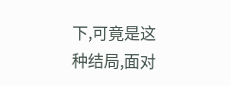下,可竟是这种结局,面对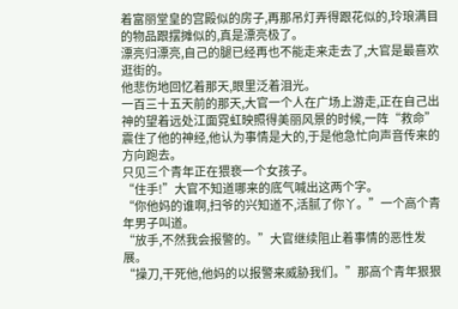着富丽堂皇的宫殿似的房子,再那吊灯弄得跟花似的,玲琅满目的物品跟摆摊似的,真是漂亮极了。
漂亮归漂亮,自己的腿已经再也不能走来走去了,大官是最喜欢逛街的。
他悲伤地回忆着那天,眼里泛着泪光。
一百三十五天前的那天,大官一个人在广场上游走,正在自己出神的望着远处江面霓虹映照得美丽风景的时候,一阵“救命”震住了他的神经,他认为事情是大的,于是他急忙向声音传来的方向跑去。
只见三个青年正在猥亵一个女孩子。
“住手!”大官不知道哪来的底气喊出这两个字。
“你他妈的谁啊,扫爷的兴知道不,活腻了你丫。”一个高个青年男子叫道。
“放手,不然我会报警的。”大官继续阻止着事情的恶性发展。
“操刀,干死他,他妈的以报警来威胁我们。”那高个青年狠狠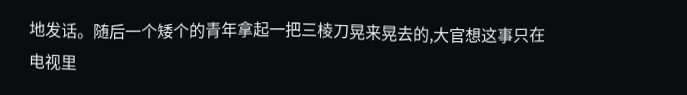地发话。随后一个矮个的青年拿起一把三棱刀晃来晃去的,大官想这事只在电视里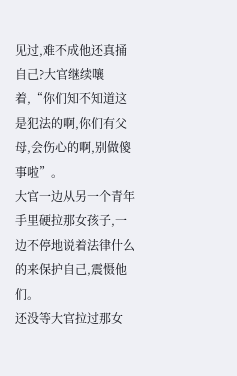见过,难不成他还真捅自己?大官继续嚷着,“你们知不知道这是犯法的啊,你们有父母,会伤心的啊,别做傻事啦”。
大官一边从另一个青年手里硬拉那女孩子,一边不停地说着法律什么的来保护自己,震慑他们。
还没等大官拉过那女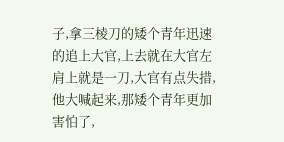子,拿三棱刀的矮个青年迅速的追上大官,上去就在大官左肩上就是一刀,大官有点失措,他大喊起来,那矮个青年更加害怕了,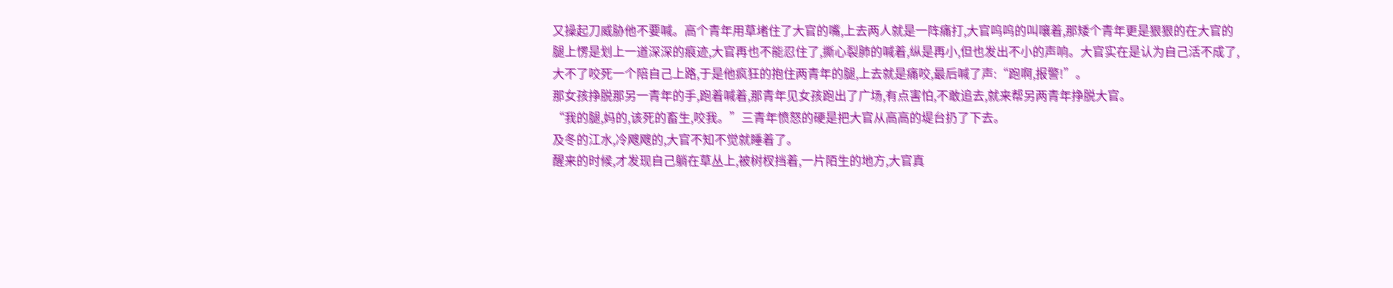又操起刀威胁他不要喊。高个青年用草堵住了大官的嘴,上去两人就是一阵痛打,大官呜呜的叫嚷着,那矮个青年更是狠狠的在大官的腿上愣是划上一道深深的痕迹,大官再也不能忍住了,撕心裂肺的喊着,纵是再小,但也发出不小的声响。大官实在是认为自己活不成了,大不了咬死一个陪自己上路,于是他疯狂的抱住两青年的腿,上去就是痛咬,最后喊了声:“跑啊,报警!”。
那女孩挣脱那另一青年的手,跑着喊着,那青年见女孩跑出了广场,有点害怕,不敢追去,就来帮另两青年挣脱大官。
“我的腿,妈的,该死的畜生,咬我。”三青年愤怒的硬是把大官从高高的堤台扔了下去。
及冬的江水,冷飕飕的,大官不知不觉就睡着了。
醒来的时候,才发现自己躺在草丛上,被树杈挡着,一片陌生的地方,大官真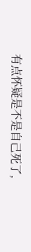有点怀疑是不是自己死了,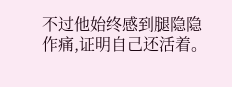不过他始终感到腿隐隐作痛,证明自己还活着。